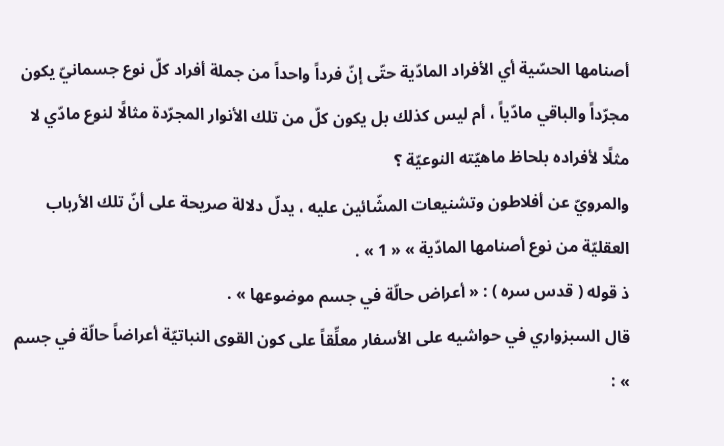أصنامها الحسّية أي الأفراد المادّية حتّى إنّ فرداً واحداً من جملة أفراد كلّ نوع جسمانيّ يكون مجرّداً والباقي مادّياً ، أم ليس كذلك بل يكون كلّ من تلك الأنوار المجرّدة مثالًا لنوع مادّي لا مثلًا لأفراده بلحاظ ماهيّته النوعيّة ؟
والمرويّ عن أفلاطون وتشنيعات المشّائين عليه ، يدلّ دلالة صريحة على أنّ تلك الأرباب العقليّة من نوع أصنامها المادّية » « 1 » .
ذ قوله ( قدس سره ) : « أعراض حالّة في جسم موضوعها » .
قال السبزواري في حواشيه على الأسفار معلِّقاً على كون القوى النباتيّة أعراضاً حالّة في جسم » :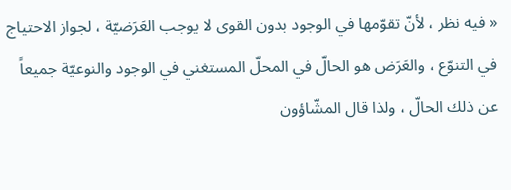« فيه نظر ، لأنّ تقوّمها في الوجود بدون القوى لا يوجب العَرَضيّة ، لجواز الاحتياج في التنوّع ، والعَرَض هو الحالّ في المحلّ المستغني في الوجود والنوعيّة جميعاً عن ذلك الحالّ ، ولذا قال المشّاؤون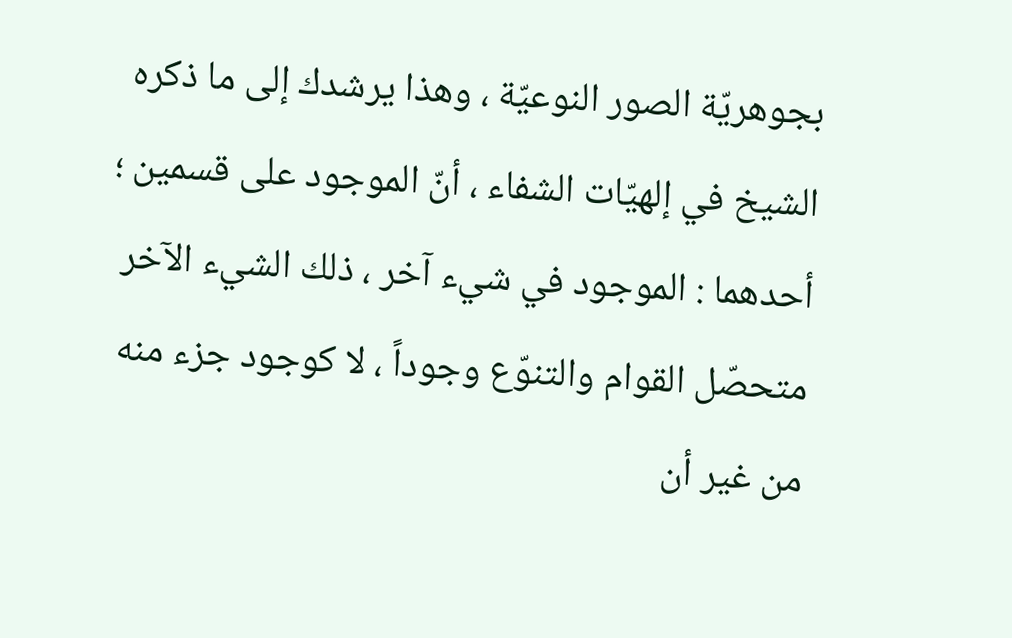بجوهريّة الصور النوعيّة ، وهذا يرشدك إلى ما ذكره الشيخ في إلهيّات الشفاء ، أنّ الموجود على قسمين ؛ أحدهما : الموجود في شيء آخر ، ذلك الشيء الآخر متحصّل القوام والتنوّع وجوداً ، لا كوجود جزء منه من غير أن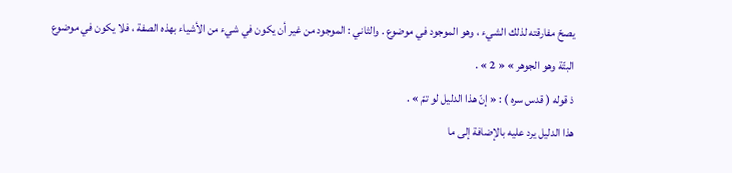يصحّ مفارقته لذلك الشيء ، وهو الموجود في موضوع . والثاني : الموجود من غير أن يكون في شيء من الأشياء بهذه الصفة ، فلا يكون في موضوع البتّة وهو الجوهر » « 2 » .
ذ قوله ( قدس سره ) : « إنّ هذا الدليل لو تمّ » .
هذا الدليل يرد عليه بالإضافة إلى ما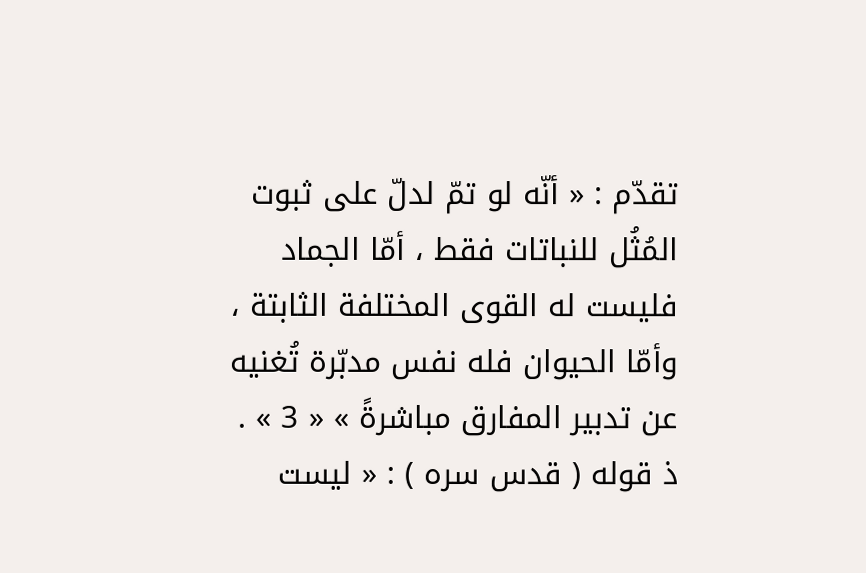تقدّم : « أنّه لو تمّ لدلّ على ثبوت المُثُل للنباتات فقط ، أمّا الجماد فليست له القوى المختلفة الثابتة ، وأمّا الحيوان فله نفس مدبّرة تُغنيه عن تدبير المفارق مباشرةً » « 3 » .
ذ قوله ( قدس سره ) : « ليست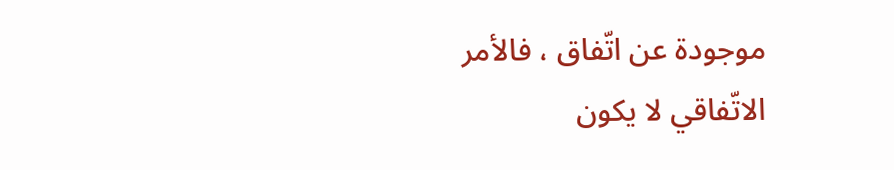موجودة عن اتّفاق ، فالأمر الاتّفاقي لا يكون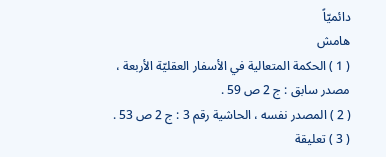دائميّاً
هامش
( 1 ) الحكمة المتعالية في الأسفار العقليّة الأربعة ، مصدر سابق : ج 2 ص 59 .
( 2 ) المصدر نفسه ، الحاشية رقم 3 : ج 2 ص 53 .
( 3 ) تعليقة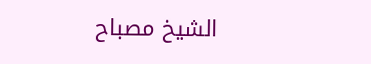الشيخ مصباح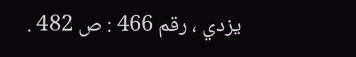يزدي ، رقم 466 : ص 482 .